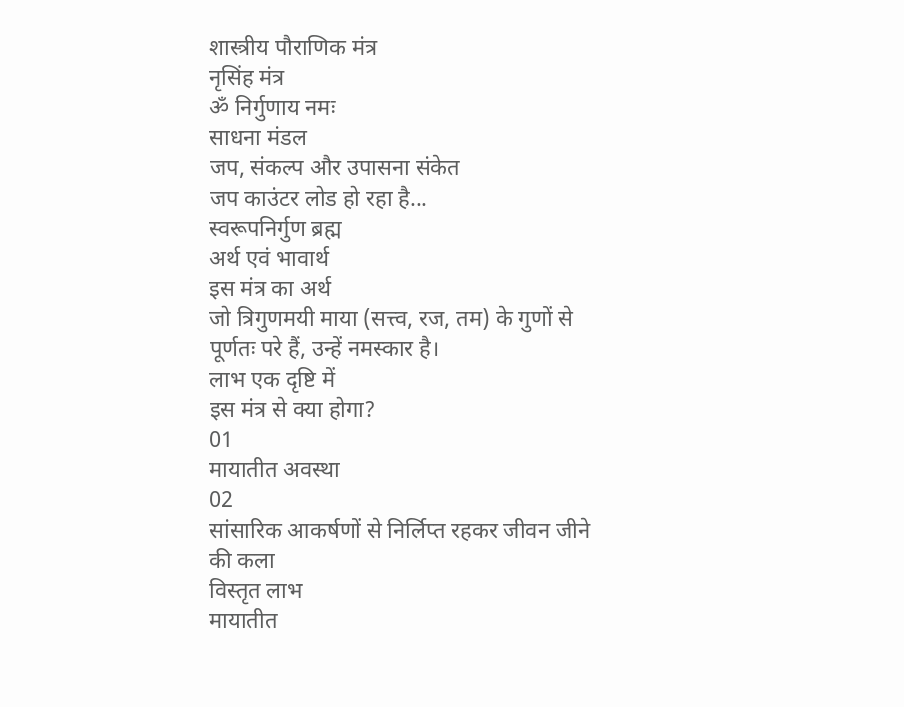शास्त्रीय पौराणिक मंत्र
नृसिंह मंत्र
ॐ निर्गुणाय नमः
साधना मंडल
जप, संकल्प और उपासना संकेत
जप काउंटर लोड हो रहा है...
स्वरूपनिर्गुण ब्रह्म
अर्थ एवं भावार्थ
इस मंत्र का अर्थ
जो त्रिगुणमयी माया (सत्त्व, रज, तम) के गुणों से पूर्णतः परे हैं, उन्हें नमस्कार है।
लाभ एक दृष्टि में
इस मंत्र से क्या होगा?
01
मायातीत अवस्था
02
सांसारिक आकर्षणों से निर्लिप्त रहकर जीवन जीने की कला
विस्तृत लाभ
मायातीत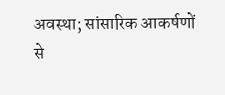अवस्था; सांसारिक आकर्षणों से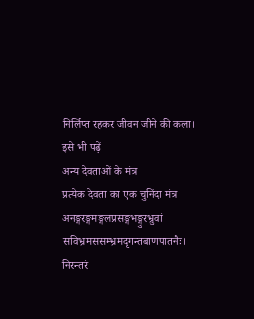निर्लिप्त रहकर जीवन जीने की कला।
इसे भी पढ़ें
अन्य देवताओं के मंत्र
प्रत्येक देवता का एक चुनिंदा मंत्र
अनङ्गरङ्गमङ्गलप्रसङ्गभङ्गुरभ्रुवां सविभ्रमससम्भ्रमदृगन्तबाणपातनैः। निरन्तरं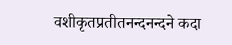वशीकृतप्रतीतनन्दनन्दने कदा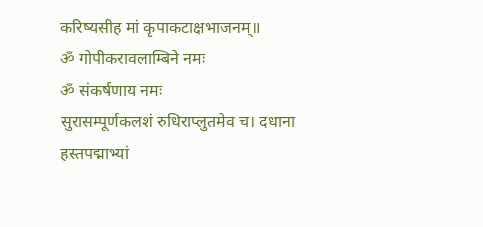करिष्यसीह मां कृपाकटाक्षभाजनम्॥
ॐ गोपीकरावलाम्बिने नमः
ॐ संकर्षणाय नमः
सुरासम्पूर्णकलशं रुधिराप्लुतमेव च। दधाना हस्तपद्माभ्यां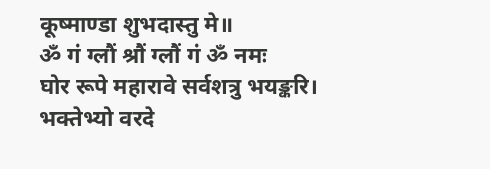कूष्माण्डा शुभदास्तु मे॥
ॐ गं ग्लौं श्रौं ग्लौं गं ॐ नमः
घोर रूपे महारावे सर्वशत्रु भयङ्करि। भक्तेभ्यो वरदे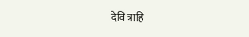देवि त्राहि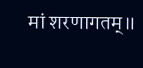मां शरणागतम्॥